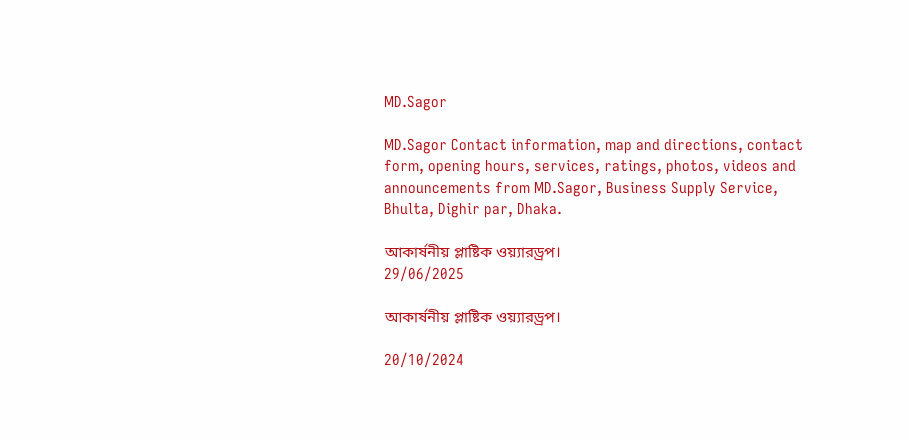MD.Sagor

MD.Sagor Contact information, map and directions, contact form, opening hours, services, ratings, photos, videos and announcements from MD.Sagor, Business Supply Service, Bhulta, Dighir par, Dhaka.

আকার্ষনীয় প্লাষ্টিক ওয়‍্যারড্রপ।
29/06/2025

আকার্ষনীয় প্লাষ্টিক ওয়‍্যারড্রপ।

20/10/2024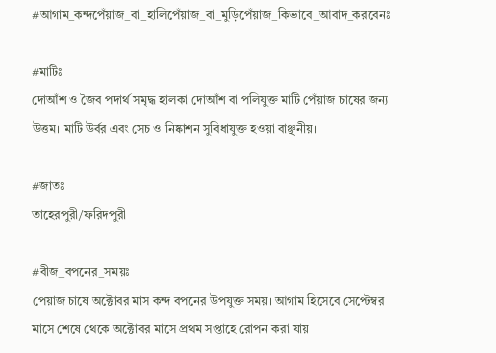#আগাম_কন্দপেঁয়াজ_বা_হালিপেঁয়াজ_বা_মুড়িপেঁয়াজ_কিভাবে_আবাদ_করবেনঃ

#মাটিঃ
দোআঁশ ও জৈব পদার্থ সমৃদ্ধ হালকা দোআঁশ বা পলিযুক্ত মাটি পেঁয়াজ চাষের জন্য উত্তম। মাটি উর্বর এবং সেচ ও নিষ্কাশন সুবিধাযুক্ত হওয়া বাঞ্ছনীয়।

#জাতঃ
তাহেরপুরী/ফরিদপুরী

#বীজ_বপনের_সময়ঃ
পেয়াজ চাষে অক্টোবর মাস কন্দ বপনের উপযুক্ত সময়। আগাম হিসেবে সেপ্টেম্বর মাসে শেষে থেকে অক্টোবর মাসে প্রথম সপ্তাহে রোপন করা যায়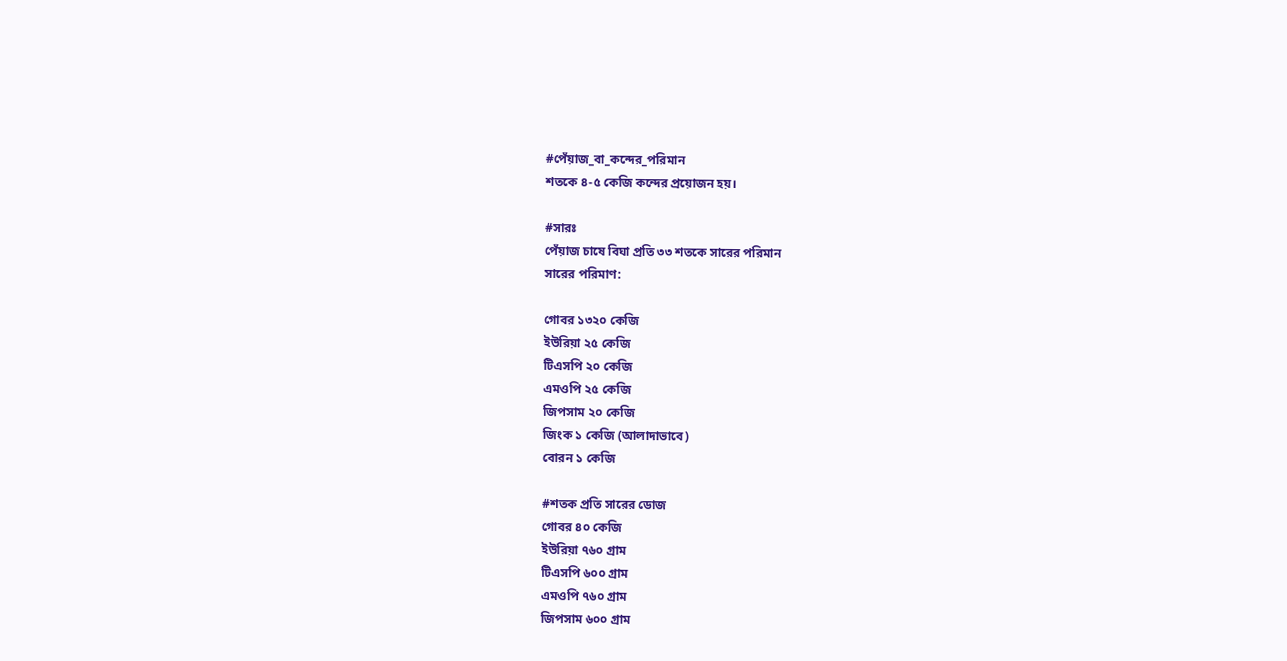#পেঁয়াজ_বা_কন্দের_পরিমান
শতকে ৪-৫ কেজি কন্দের প্রয়োজন হয়।

#সারঃ
পেঁয়াজ চাষে বিঘা প্রতি ৩৩ শতকে সারের পরিমান
সারের পরিমাণ:

গোবর ১৩২০ কেজি
ইউরিয়া ২৫ কেজি
টিএসপি ২০ কেজি
এমওপি ২৫ কেজি
জিপসাম ২০ কেজি
জিংক ১ কেজি (আলাদাভাবে)
বোরন ১ কেজি

#শতক প্রতি সারের ডোজ
গোবর ৪০ কেজি
ইউরিয়া ৭৬০ গ্রাম
টিএসপি ৬০০ গ্রাম
এমওপি ৭৬০ গ্রাম
জিপসাম ৬০০ গ্রাম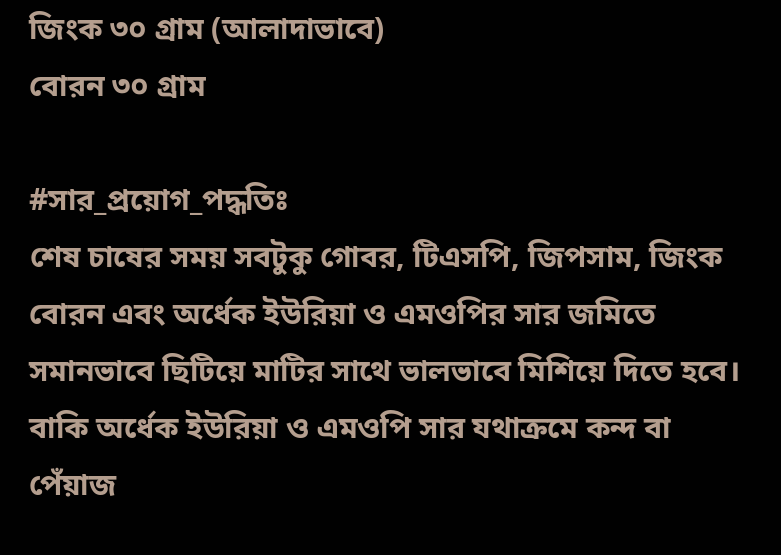জিংক ৩০ গ্রাম (আলাদাভাবে)
বোরন ৩০ গ্রাম

#সার_প্রয়োগ_পদ্ধতিঃ
শেষ চাষের সময় সবটুকু গোবর, টিএসপি, জিপসাম, জিংক বোরন এবং অর্ধেক ইউরিয়া ও এমওপির সার জমিতে সমানভাবে ছিটিয়ে মাটির সাথে ভালভাবে মিশিয়ে দিতে হবে। বাকি অর্ধেক ইউরিয়া ও এমওপি সার যথাক্রমে কন্দ বা পেঁয়াজ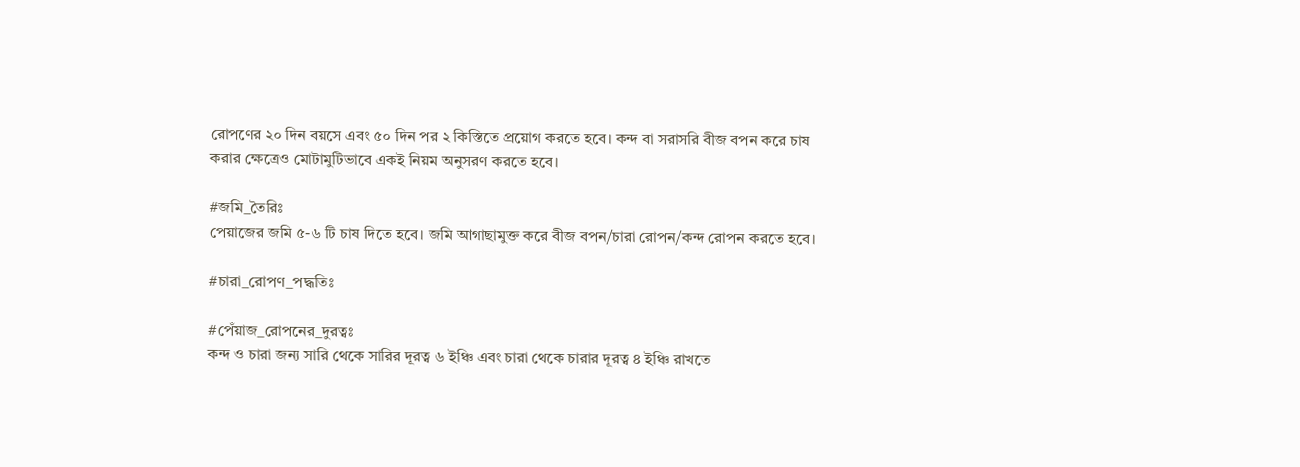রোপণের ২০ দিন বয়সে এবং ৫০ দিন পর ২ কিস্তিতে প্রয়োগ করতে হবে। কন্দ বা সরাসরি বীজ বপন করে চাষ করার ক্ষেত্রেও মোটামুটিভাবে একই নিয়ম অনুসরণ করতে হবে।

#জমি_তৈরিঃ
পেয়াজের জমি ৫-৬ টি চাষ দিতে হবে। জমি আগাছামুক্ত করে বীজ বপন/চারা রোপন/কন্দ রোপন করতে হবে।

#চারা_রোপণ_পদ্ধতিঃ

#পেঁয়াজ_রোপনের_দুরত্বঃ
কন্দ ও চারা জন্য সারি থেকে সারির দূরত্ব ৬ ইঞ্চি এবং চারা থেকে চারার দূরত্ব ৪ ইঞ্চি রাখতে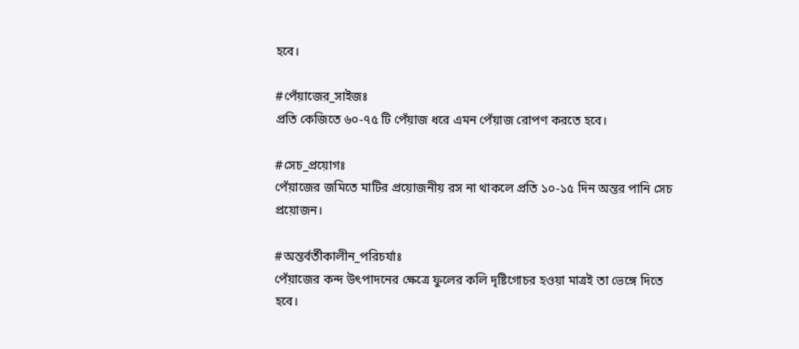হবে।

#পেঁয়াজের_সাইজঃ
প্রতি কেজিতে ৬০-৭৫ টি পেঁয়াজ ধরে এমন পেঁয়াজ রোপণ করতে হবে।

#সেচ_প্রয়োগঃ
পেঁয়াজের জমিতে মাটির প্রয়োজনীয় রস না থাকলে প্রতি ১০-১৫ দিন অন্তর পানি সেচ প্রয়োজন।

#অন্তর্বর্তীকালীন_পরিচর্যাঃ
পেঁয়াজের কন্দ উৎপাদনের ক্ষেত্রে ফুলের কলি দৃষ্টিগোচর হওয়া মাত্রই তা ভেঙ্গে দিতে হবে।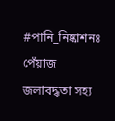#পানি_নিষ্কাশনঃ
পেঁয়াজ জলাবদ্ধতা সহ্য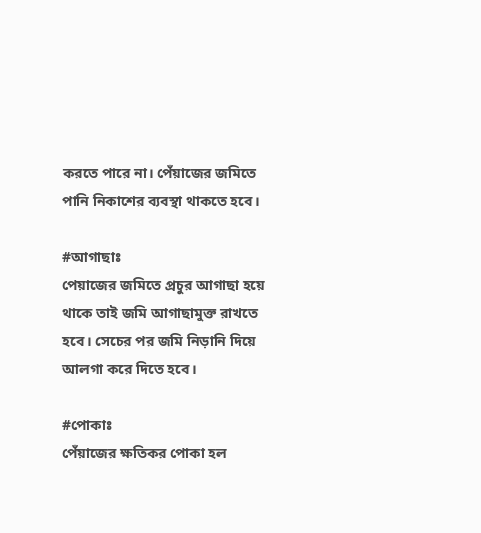করতে পারে না। পেঁয়াজের জমিতে পানি নিকাশের ব্যবস্থা থাকতে হবে।

#আগাছাঃ
পেয়াজের জমিতে প্রচুর আগাছা হয়ে থাকে তাই জমি আগাছামুক্ত রাখতে হবে। সেচের পর জমি নিড়ানি দিয়ে আলগা করে দিতে হবে।

#পোকাঃ
পেঁয়াজের ক্ষতিকর পোকা হল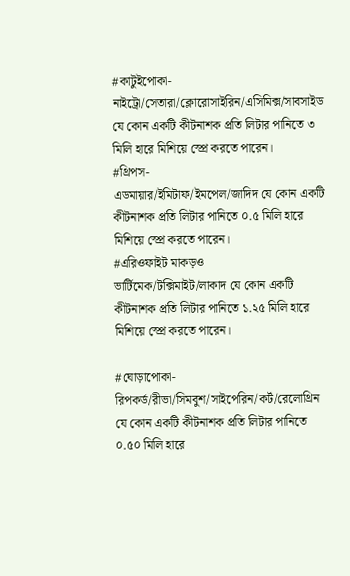#কাটুইপোকা-
নাইট্রো/সেতারা/ক্লোরোসাইরিন/এসিমিক্স/সাবসাইড যে কোন একটি কীটনাশক প্রতি লিটার পানিতে ৩ মিলি হারে মিশিয়ে স্প্রে করতে পারেন।
#থ্রিপস-
এডমায়ার/ইমিটাফ/ইমপেল/জাদিদ যে কোন একটি কীটনাশক প্রতি লিটার পানিতে ০.৫ মিলি হারে মিশিয়ে স্প্রে করতে পারেন।
#এরিওফাইট মাকড়ও
ভার্টিমেক/টক্সিমাইট/লাকাদ যে কোন একটি কীটনাশক প্রতি লিটার পানিতে ১.২৫ মিলি হারে মিশিয়ে স্প্রে করতে পারেন।

#ঘোড়াপোকা-
রিপকর্ড/রীভা/সিমবুশ/সাইপেরিন/কর্ট/রেলোথ্রিন যে কোন একটি কীটনাশক প্রতি লিটার পানিতে ০.৫০ মিলি হারে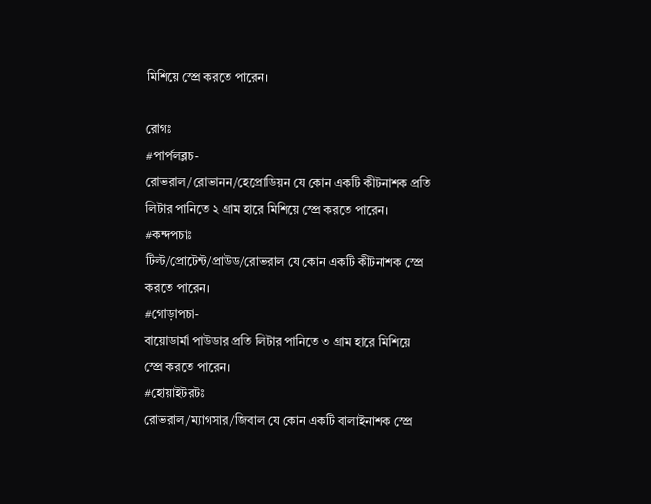মিশিয়ে স্প্রে করতে পারেন।

রোগঃ
#পার্পলব্লচ-
রোভরাল/রোভানন/হেপ্রোডিয়ন যে কোন একটি কীটনাশক প্রতি লিটার পানিতে ২ গ্রাম হারে মিশিয়ে স্প্রে করতে পারেন।
#কন্দপচাঃ
টিল্ট/প্রোটেন্ট/প্রাউড/রোভরাল যে কোন একটি কীটনাশক স্প্রে করতে পারেন।
#গোড়াপচা-
বায়োডার্মা পাউডার প্রতি লিটার পানিতে ৩ গ্রাম হারে মিশিয়ে স্প্রে করতে পারেন।
#হোয়াইটরটঃ
রোভরাল/ম্যাগসার/জিবাল যে কোন একটি বালাইনাশক স্প্রে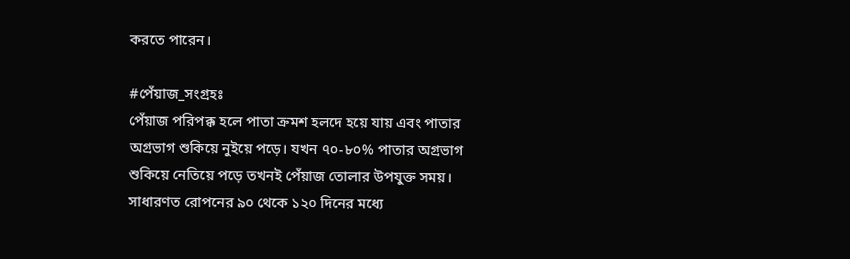করতে পারেন।

#পেঁয়াজ_সংগ্রহঃ
পেঁয়াজ পরিপক্ক হলে পাতা ক্রমশ হলদে হয়ে যায় এবং পাতার অগ্রভাগ শুকিয়ে নুইয়ে পড়ে। যখন ৭০-৮০% পাতার অগ্রভাগ শুকিয়ে নেতিয়ে পড়ে তখনই পেঁয়াজ তোলার উপযুক্ত সময়। সাধারণত রোপনের ৯০ থেকে ১২০ দিনের মধ্যে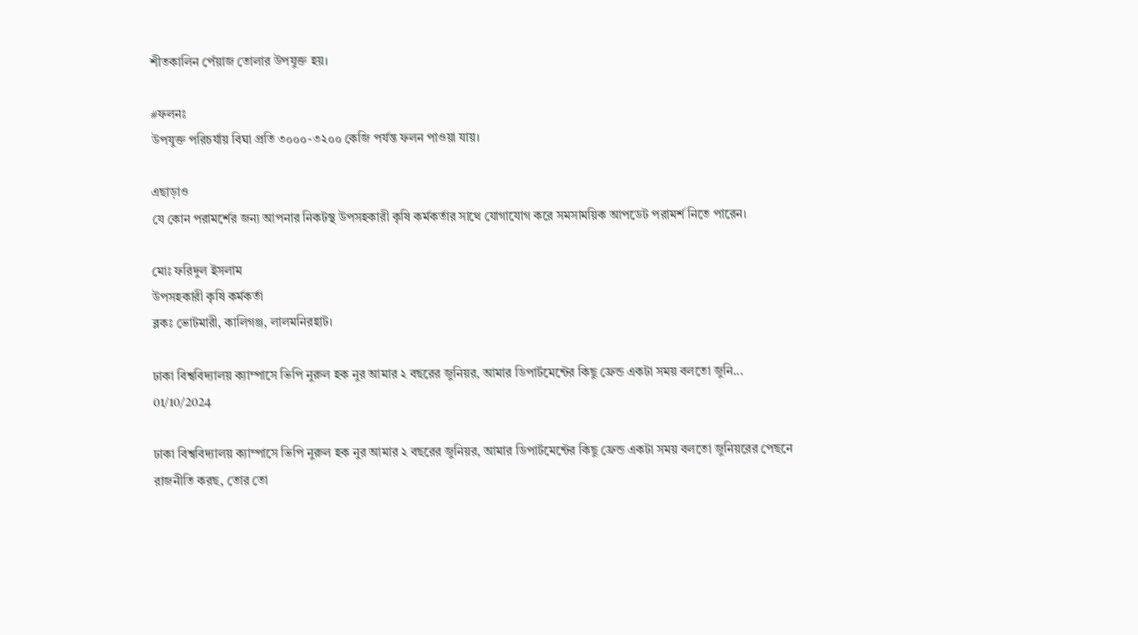শীতকালিন পেঁয়াজ তোলার উপযুক্ত হয়।

#ফলনঃ
উপযুক্ত পরিচর্যায় বিঘা প্রতি ৩০০০-৩২০০ কেজি পর্যন্ত ফলন পাওয়া যায়।

এছাড়াও
যে কোন পরামর্শের জন্য আপনার নিকটস্থ উপসহকারী কৃষি কর্মকর্তার সাথে যোগাযোগ করে সমসাময়িক আপডেট পরামর্শ নিতে পারেন।

মোঃ ফরিদুল ইসলাম
উপসহকারী কৃষি কর্মকর্তা
ব্লকঃ ভোটমারী, কালিগঞ্জ, লালমনিরহাট।

ঢাকা বিশ্ববিদ্যালয় ক্যাম্পাসে ভিপি নুরুল হক নুর আমার ২ বছরের জুনিয়র, আমার ডিপার্টমেন্টের কিছু ফ্রেন্ড একটা সময় বলতো জুনি...
01/10/2024

ঢাকা বিশ্ববিদ্যালয় ক্যাম্পাসে ভিপি নুরুল হক নুর আমার ২ বছরের জুনিয়র, আমার ডিপার্টমেন্টের কিছু ফ্রেন্ড একটা সময় বলতো জুনিয়রের পেছনে রাজনীতি করছ, তোর তো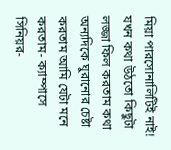মিয়া পারসোনালিটিই নাই! যখন কথা উঠতো কিছুটা লজ্জা ফিল করতাম কথা অন্যদিকে ঘুরানোর চেষ্টা করতাম আমি যেটা মনে করতাম- ক্যাম্পাসে সিনিয়র-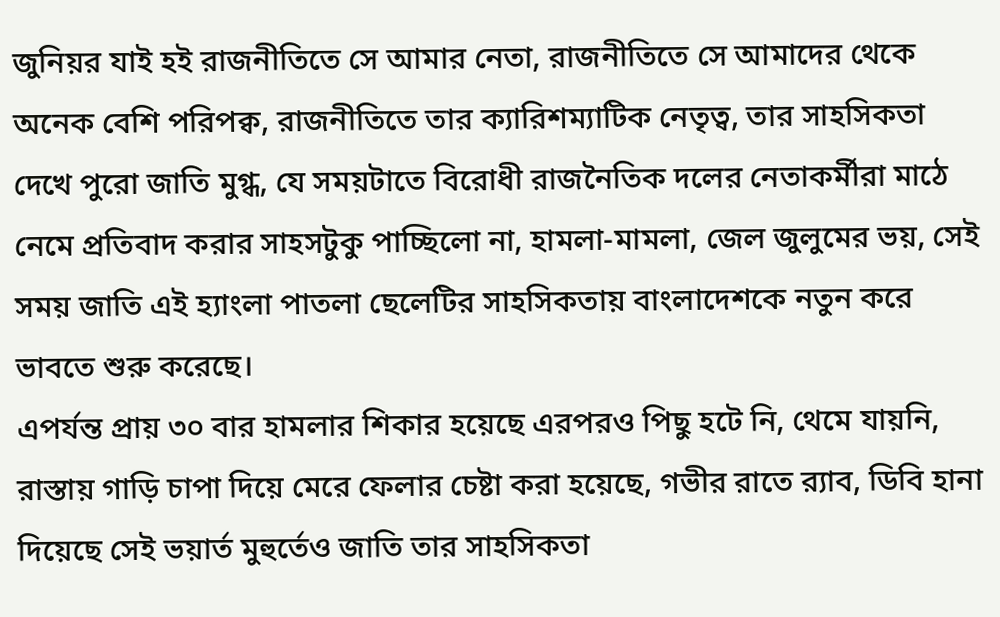জুনিয়র যাই হই রাজনীতিতে সে আমার নেতা, রাজনীতিতে সে আমাদের থেকে অনেক বেশি পরিপক্ব, রাজনীতিতে তার ক্যারিশম্যাটিক নেতৃত্ব, তার সাহসিকতা দেখে পুরো জাতি মুগ্ধ, যে সময়টাতে বিরোধী রাজনৈতিক দলের নেতাকর্মীরা মাঠে নেমে প্রতিবাদ করার সাহসটুকু পাচ্ছিলো না, হামলা-মামলা, জেল জুলুমের ভয়, সেই সময় জাতি এই হ্যাংলা পাতলা ছেলেটির সাহসিকতায় বাংলাদেশকে নতুন করে ভাবতে শুরু করেছে।
এপর্যন্ত প্রায় ৩০ বার হামলার শিকার হয়েছে এরপরও পিছু হটে নি, থেমে যায়নি, রাস্তায় গাড়ি চাপা দিয়ে মেরে ফেলার চেষ্টা করা হয়েছে, গভীর রাতে র‍্যাব, ডিবি হানা দিয়েছে সেই ভয়ার্ত মুহুর্তেও জাতি তার সাহসিকতা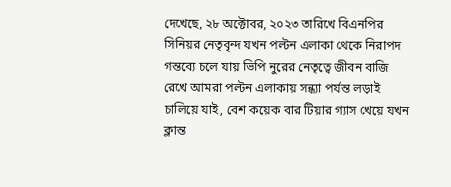দেখেছে, ২৮ অক্টোবর, ২০২৩ তারিখে বিএনপির সিনিয়র নেতৃবৃন্দ যখন পল্টন এলাকা থেকে নিরাপদ গন্তব্যে চলে যায় ভিপি নুরের নেতৃত্বে জীবন বাজি রেখে আমরা পল্টন এলাকায় সন্ধ্যা পর্যন্ত লড়াই চালিয়ে যাই, বেশ কয়েক বার টিয়ার গ্যাস খেয়ে যখন ক্লান্ত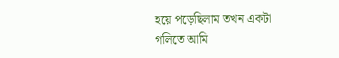হয়ে পড়েছিলাম তখন একটা গলিতে আমি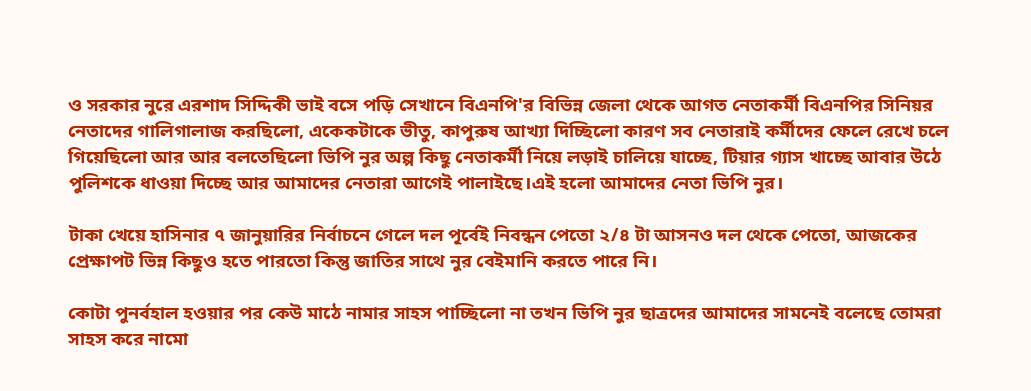ও সরকার নুরে এরশাদ সিদ্দিকী ভাই বসে পড়ি সেখানে বিএনপি'র বিভিন্ন জেলা থেকে আগত নেতাকর্মী বিএনপির সিনিয়র নেতাদের গালিগালাজ করছিলো, একেকটাকে ভীতু, কাপুরুষ আখ্যা দিচ্ছিলো কারণ সব নেতারাই কর্মীদের ফেলে রেখে চলে গিয়েছিলো আর আর বলতেছিলো ভিপি নুর অল্প কিছু নেতাকর্মী নিয়ে লড়াই চালিয়ে যাচ্ছে, টিয়ার গ্যাস খাচ্ছে আবার উঠে পুলিশকে ধাওয়া দিচ্ছে আর আমাদের নেতারা আগেই পালাইছে।এই হলো আমাদের নেতা ভিপি নুর।

টাকা খেয়ে হাসিনার ৭ জানুয়ারির নির্বাচনে গেলে দল পূর্বেই নিবন্ধন পেতো ২/৪ টা আসনও দল থেকে পেতো, আজকের প্রেক্ষাপট ভিন্ন কিছুও হতে পারতো কিন্তু জাতির সাথে নুর বেইমানি করতে পারে নি।

কোটা পুনর্বহাল হওয়ার পর কেউ মাঠে নামার সাহস পাচ্ছিলো না তখন ভিপি নুর ছাত্রদের আমাদের সামনেই বলেছে তোমরা সাহস করে নামো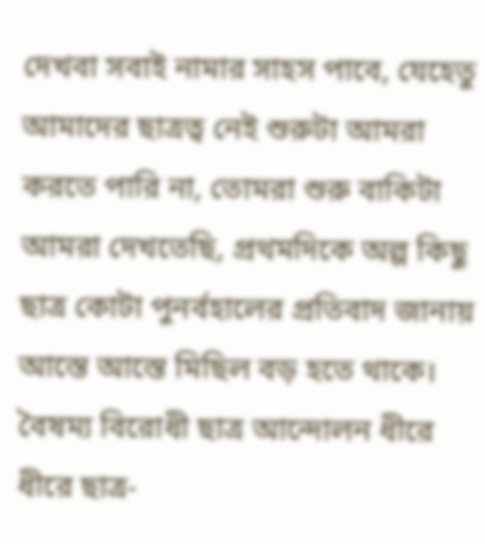দেখবা সবাই নামার সাহস পাবে, যেহেতু আমাদের ছাত্রত্ব নেই শুরুটা আমরা করতে পারি না, তোমরা শুরু বাকিটা আমরা দেখতেছি, প্রথমদিকে অল্প কিছু ছাত্র কোটা পুনর্বহালের প্রতিবাদ জানায় আস্তে আস্তে মিছিল বড় হতে থাকে। বৈষম্য বিরোধী ছাত্র আন্দোলন ধীরে ধীরে ছাত্র-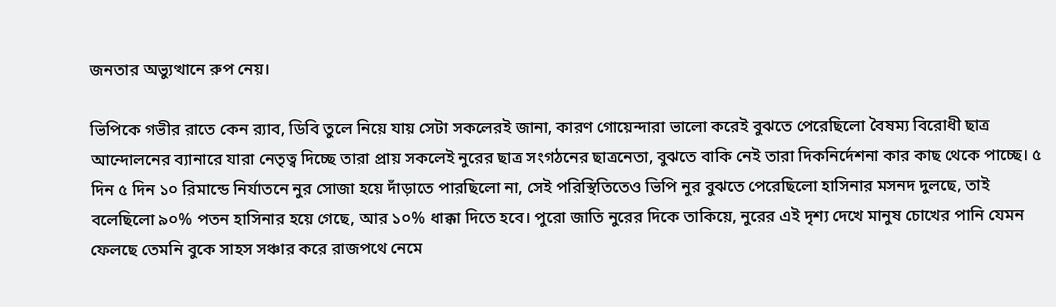জনতার অভ্যুত্থানে রুপ নেয়।

ভিপিকে গভীর রাতে কেন র‍্যাব, ডিবি তুলে নিয়ে যায় সেটা সকলেরই জানা, কারণ গোয়েন্দারা ভালো করেই বুঝতে পেরেছিলো বৈষম্য বিরোধী ছাত্র আন্দোলনের ব্যানারে যারা নেতৃত্ব দিচ্ছে তারা প্রায় সকলেই নুরের ছাত্র সংগঠনের ছাত্রনেতা, বুঝতে বাকি নেই তারা দিকনির্দেশনা কার কাছ থেকে পাচ্ছে। ৫ দিন ৫ দিন ১০ রিমান্ডে নির্যাতনে নুর সোজা হয়ে দাঁড়াতে পারছিলো না, সেই পরিস্থিতিতেও ভিপি নুর বুঝতে পেরেছিলো হাসিনার মসনদ দুলছে, তাই বলেছিলো ৯০% পতন হাসিনার হয়ে গেছে, আর ১০% ধাক্কা দিতে হবে। পুরো জাতি নুরের দিকে তাকিয়ে, নুরের এই দৃশ্য দেখে মানুষ চোখের পানি যেমন ফেলছে তেমনি বুকে সাহস সঞ্চার করে রাজপথে নেমে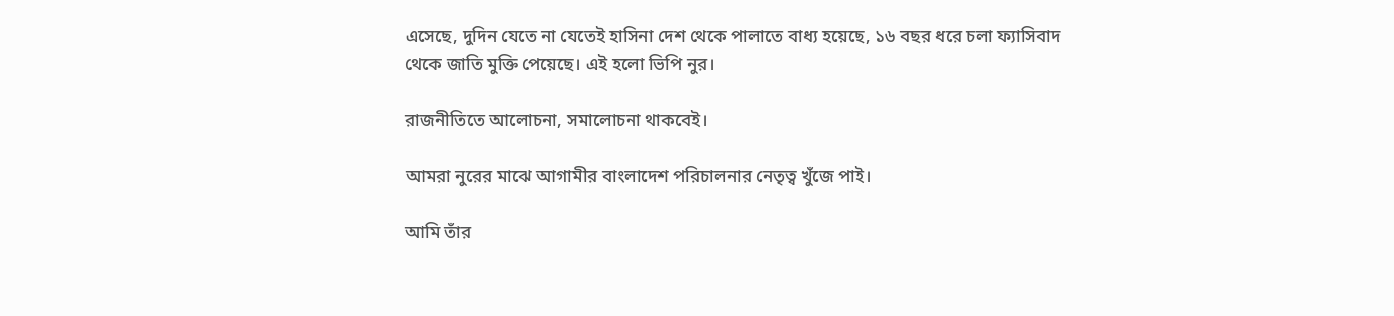এসেছে, দুদিন যেতে না যেতেই হাসিনা দেশ থেকে পালাতে বাধ্য হয়েছে, ১৬ বছর ধরে চলা ফ্যাসিবাদ থেকে জাতি মুক্তি পেয়েছে। এই হলো ভিপি নুর।

রাজনীতিতে আলোচনা, সমালোচনা থাকবেই।

আমরা নুরের মাঝে আগামীর বাংলাদেশ পরিচালনার নেতৃত্ব খুঁজে পাই।

আমি তাঁর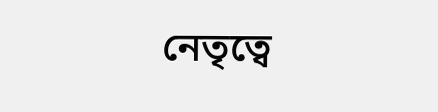নেতৃত্বে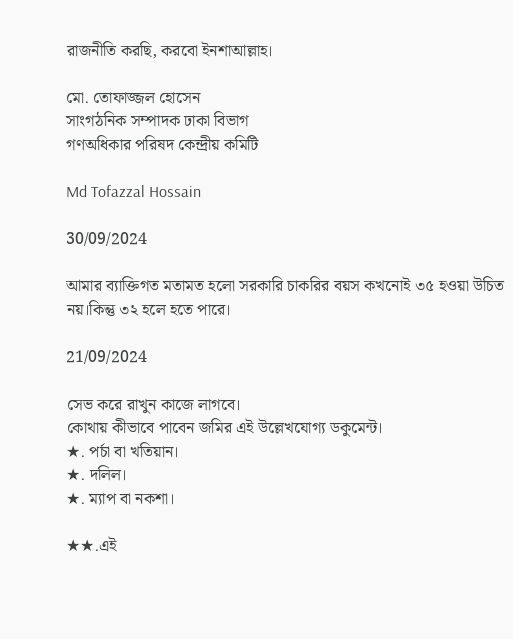রাজনীতি করছি, করবো ইনশাআল্লাহ।

মো. তোফাজ্জল হোসেন
সাংগঠনিক সম্পাদক ঢাকা বিভাগ
গণঅধিকার পরিষদ কেন্দ্রীয় কমিটি

Md Tofazzal Hossain

30/09/2024

আমার ব‍্যাক্তিগত মতামত হলো সরকারি চাকরির বয়স কখনোই ৩৫ হওয়া উচিত নয়।কিন্তু ৩২ হলে হতে পারে।

21/09/2024

সেভ করে রাখুন কাজে লাগবে।
কোথায় কীভাবে পাবেন জমির এই উল্লেখযোগ্য ডকুমেন্ট।
★. পর্চা বা খতিয়ান।
★. দলিল।
★. ম্যাপ বা নকশা।

★★.এই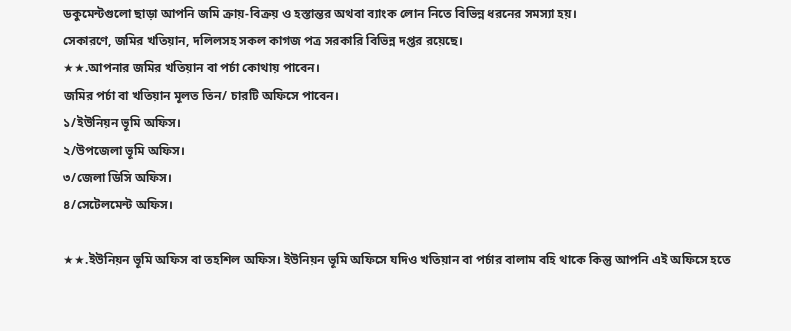ডকুমেন্টগুলো ছাড়া আপনি জমি ক্রায়-বিক্রয় ও হস্তান্তর অথবা ব্যাংক লোন নিতে বিভিন্ন ধরনের সমস্যা হয়।
সেকারণে, জমির খতিয়ান, দলিলসহ সকল কাগজ পত্র সরকারি বিভিন্ন দপ্তর রয়েছে।
★★.আপনার জমির খতিয়ান বা পর্চা কোথায় পাবেন।
জমির পর্চা বা খতিয়ান মূলত তিন/ চারটি অফিসে পাবেন।
১/ইউনিয়ন ভূমি অফিস।
২/উপজেলা ভূমি অফিস।
৩/জেলা ডিসি অফিস।
৪/সেটেলমেন্ট অফিস।

★★.ইউনিয়ন ভূমি অফিস বা তহশিল অফিস। ইউনিয়ন ভূমি অফিসে যদিও খতিয়ান বা পর্চার বালাম বহি থাকে কিন্তু আপনি এই অফিসে হতে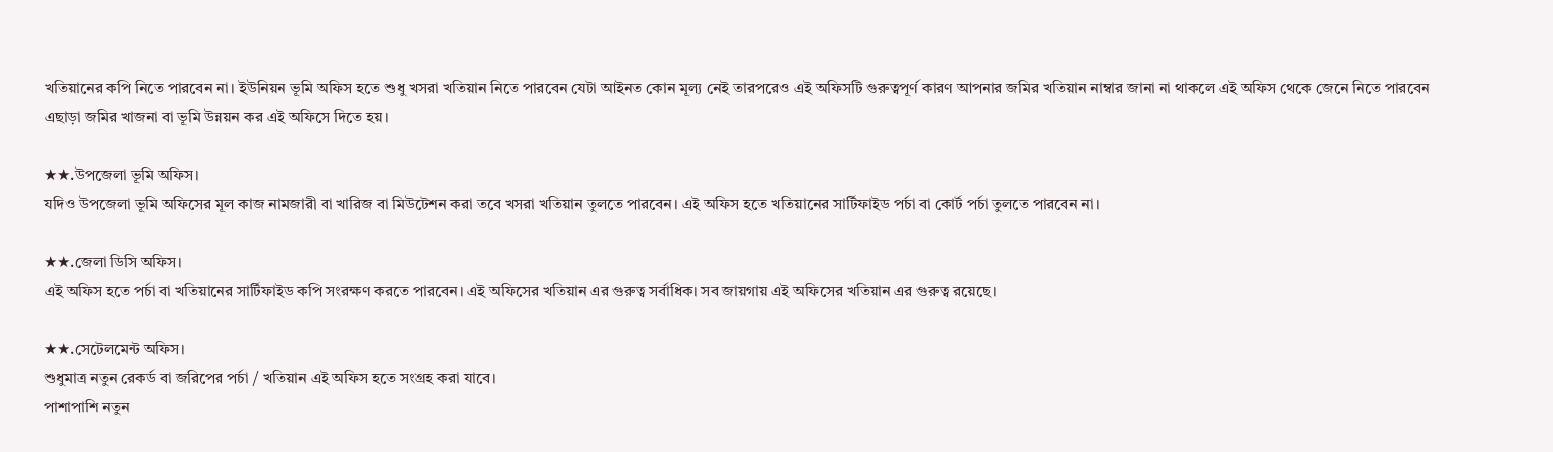খতিয়ানের কপি নিতে পারবেন না। ইউনিয়ন ভূমি অফিস হতে শুধু খসরা খতিয়ান নিতে পারবেন যেটা আইনত কোন মূল্য নেই তারপরেও এই অফিসটি গুরুত্বপূর্ণ কারণ আপনার জমির খতিয়ান নাম্বার জানা না থাকলে এই অফিস থেকে জেনে নিতে পারবেন এছাড়া জমির খাজনা বা ভূমি উন্নয়ন কর এই অফিসে দিতে হয়।

★★.উপজেলা ভূমি অফিস।
যদিও উপজেলা ভূমি অফিসের মূল কাজ নামজারী বা খারিজ বা মিউটেশন করা তবে খসরা খতিয়ান তুলতে পারবেন। এই অফিস হতে খতিয়ানের সার্টিফাইড পর্চা বা কোর্ট পর্চা তুলতে পারবেন না।

★★.জেলা ডিসি অফিস।
এই অফিস হতে পর্চা বা খতিয়ানের সার্টিফাইড কপি সংরক্ষণ করতে পারবেন। এই অফিসের খতিয়ান এর গুরুত্ব সর্বাধিক। সব জায়গায় এই অফিসের খতিয়ান এর গুরুত্ব রয়েছে।

★★.সেটেলমেন্ট অফিস।
শুধুমাত্র নতুন রেকর্ড বা জরিপের পর্চা / খতিয়ান এই অফিস হতে সংগ্রহ করা যাবে।
পাশাপাশি নতুন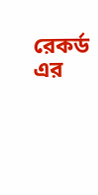রেকর্ড এর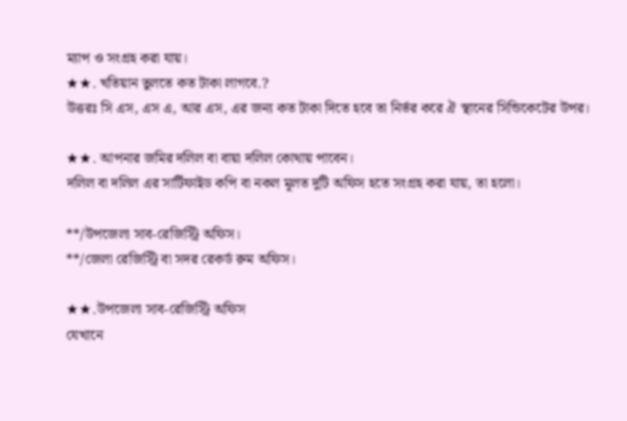ম্যাপ ও সংগ্রহ করা যায়।
★★. খতিয়ান তুলতে কত টাকা লাগবে.?
উত্তরঃ সি এস, এস এ, আর এস, এর জন্য কত টাকা দিতে হবে তা নির্ভর করে ঐ স্থানের সিন্ডিকেটের উপর।

★★. আপনার জমির দলিল বা বায়া দলিল কোথায় পাবেন।
দলিল বা দলিল এর সার্টিফাইড কপি বা নকল মূলত দুটি অফিস হতে সংগ্রহ করা যায়, তা হলো।

**/উপজেলা সাব-রেজিস্ট্রি অফিস।
**/জেলা রেজিস্ট্রি বা সদর রেকর্ড রুম অফিস।

★★.উপজেলা সাব-রেজিস্ট্রি অফিস
যেখানে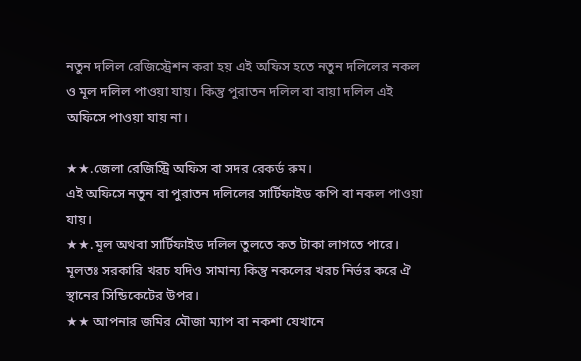নতুন দলিল রেজিস্ট্রেশন করা হয় এই অফিস হতে নতুন দলিলের নকল ও মূল দলিল পাওয়া যায়। কিন্তু পুরাতন দলিল বা বায়া দলিল এই অফিসে পাওয়া যায় না।

★★.জেলা রেজিস্ট্রি অফিস বা সদর রেকর্ড রুম।
এই অফিসে নতুন বা পুরাতন দলিলের সার্টিফাইড কপি বা নকল পাওয়া যায়।
★★.মূল অথবা সার্টিফাইড দলিল তুলতে কত টাকা লাগতে পারে।
মূলতঃ সরকারি খরচ যদিও সামান্য কিন্তু নকলের খরচ নির্ভর করে ঐ স্থানের সিন্ডিকেটের উপর।
★★ আপনার জমির মৌজা ম্যাপ বা নকশা যেখানে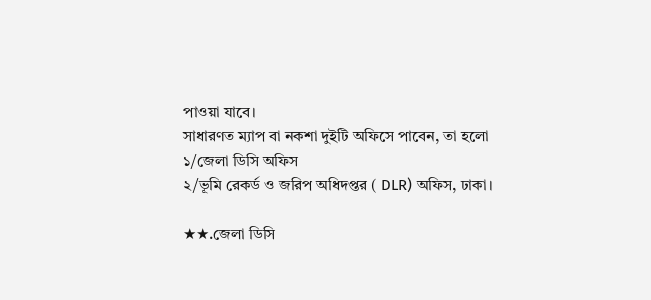পাওয়া যাবে।
সাধারণত ম্যাপ বা নকশা দুইটি অফিসে পাবেন, তা হলো
১/জেলা ডিসি অফিস
২/ভূমি রেকর্ড ও জরিপ অধিদপ্তর ( DLR) অফিস, ঢাকা।

★★.জেলা ডিসি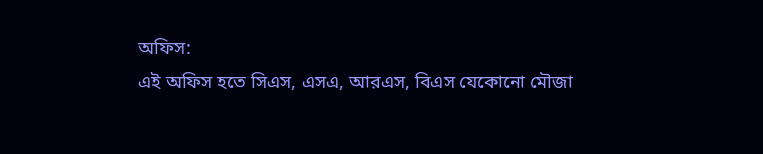অফিস:
এই অফিস হতে সিএস, এসএ, আরএস, বিএস যেকোনো মৌজা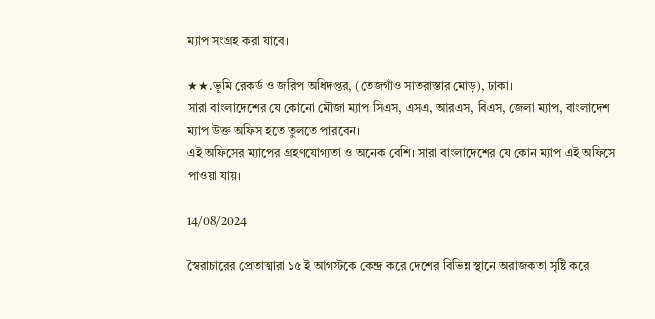ম্যাপ সংগ্রহ করা যাবে।

★★.ভূমি রেকর্ড ও জরিপ অধিদপ্তর, (তেজগাঁও সাতরাস্তার মোড়), ঢাকা।
সারা বাংলাদেশের যে কোনো মৌজা ম্যাপ সিএস, এসএ, আরএস, বিএস, জেলা ম্যাপ, বাংলাদেশ ম্যাপ উক্ত অফিস হতে তুলতে পারবেন।
এই অফিসের ম্যাপের গ্রহণযোগ্যতা ও অনেক বেশি। সারা বাংলাদেশের যে কোন ম্যাপ এই অফিসে পাওয়া যায়।

14/08/2024

স্বৈরাচারের প্রেতাত্মারা ১৫ ই আগস্টকে কেন্দ্র করে দেশের বিভিন্ন স্থানে অরাজকতা সৃষ্টি করে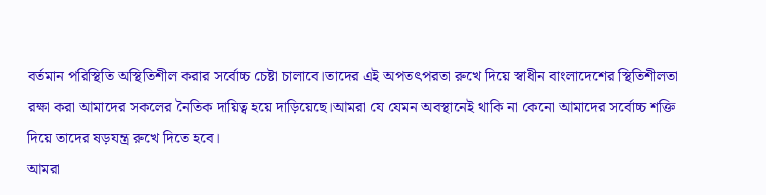বর্তমান পরিস্থিতি অস্থিতিশীল করার সর্বোচ্চ চেষ্টা চালাবে।তাদের এই অপতৎপরতা রুখে দিয়ে স্বাধীন বাংলাদেশের স্থিতিশীলতা রক্ষা করা আমাদের সকলের নৈতিক দায়িত্ব হয়ে দাড়িয়েছে।আমরা যে যেমন অবস্থানেই থাকি না কেনো আমাদের সর্বোচ্চ শক্তি দিয়ে তাদের ষড়যন্ত্র রুখে দিতে হবে।
আমরা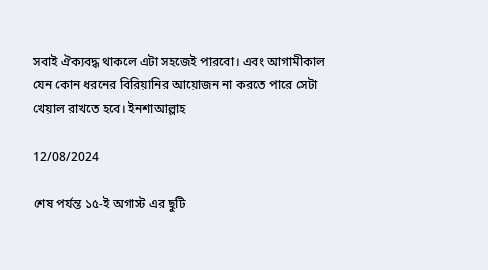সবাই ঐক্যবদ্ধ থাকলে এটা সহজেই পারবো। এবং আগামীকাল যেন কোন ধরনের বিরিয়ানির আয়োজন না করতে পারে সেটা খেয়াল রাখতে হবে। ইনশাআল্লাহ

12/08/2024

শেষ পর্যন্ত ১৫-ই অগাস্ট এর ছুটি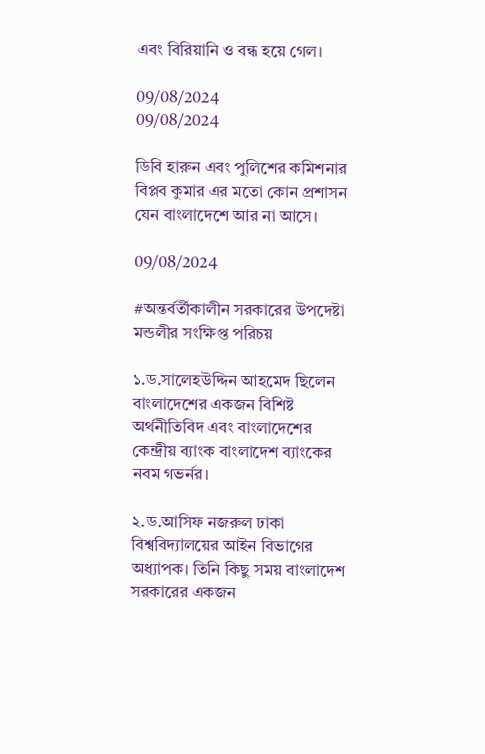এবং বিরিয়ানি ও বন্ধ হয়ে গেল।

09/08/2024
09/08/2024

ডিবি হারুন এবং পুলিশের কমিশনার বিপ্লব কুমার এর মতো কোন প্রশাসন যেন বাংলাদেশে আর না আসে।

09/08/2024

#অন্তর্বর্তীকালীন সরকারের উপদেষ্টা মন্ডলীর সংক্ষিপ্ত পরিচয়

১.ড.সালেহউদ্দিন আহমেদ ছিলেন বাংলাদেশের একজন বিশিষ্ট অর্থনীতিবিদ এবং বাংলাদেশের কেন্দ্রীয় ব্যাংক বাংলাদেশ ব্যাংকের নবম গভর্নর।

২.ড.আসিফ নজরুল ঢাকা বিশ্ববিদ্যালয়ের আইন বিভাগের অধ্যাপক। তিনি কিছু সময় বাংলাদেশ সরকারের একজন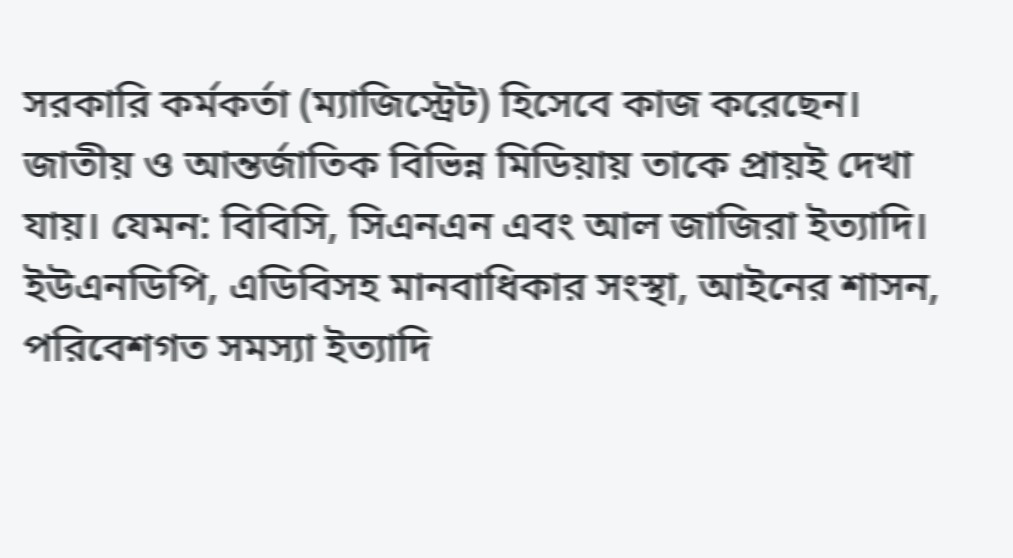সরকারি কর্মকর্তা (ম্যাজিস্ট্রেট) হিসেবে কাজ করেছেন। জাতীয় ও আন্তর্জাতিক বিভিন্ন মিডিয়ায় তাকে প্রায়ই দেখা যায়। যেমন: বিবিসি, সিএনএন এবং আল জাজিরা ইত্যাদি। ইউএনডিপি, এডিবিসহ মানবাধিকার সংস্থা, আইনের শাসন, পরিবেশগত সমস্যা ইত্যাদি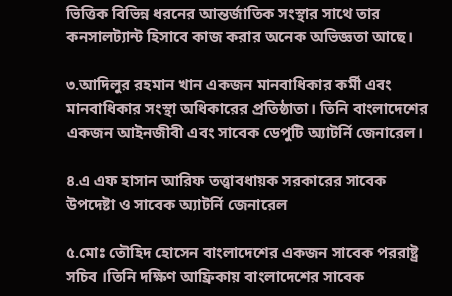ভিত্তিক বিভিন্ন ধরনের আন্তর্জাতিক সংস্থার সাথে তার কনসালট্যান্ট হিসাবে কাজ করার অনেক অভিজ্ঞতা আছে।

৩.আদিলুর রহমান খান একজন মানবাধিকার কর্মী এবং মানবাধিকার সংস্থা অধিকারের প্রতিষ্ঠাতা। তিনি বাংলাদেশের একজন আইনজীবী এবং সাবেক ডেপুটি অ্যাটর্নি জেনারেল।

৪.এ এফ হাসান আরিফ তত্ত্বাবধায়ক সরকারের সাবেক উপদেষ্টা ও সাবেক অ্যাটর্নি জেনারেল

৫.মোঃ তৌহিদ হোসেন বাংলাদেশের একজন সাবেক পররাষ্ট্র সচিব ।তিনি দক্ষিণ আফ্রিকায় বাংলাদেশের সাবেক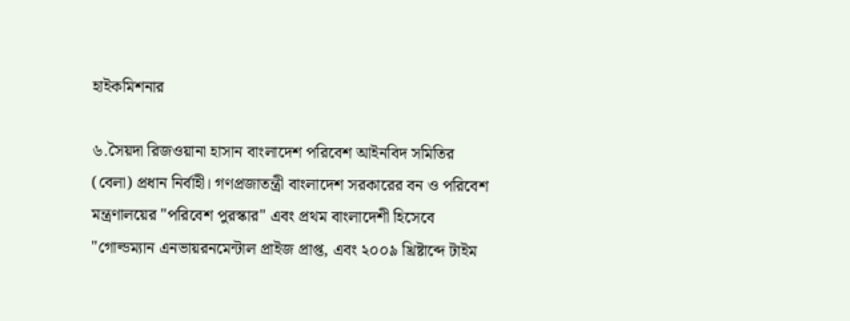হাইকমিশনার

৬.সৈয়দা রিজওয়ানা হাসান বাংলাদেশ পরিবেশ আইনবিদ সমিতির (বেলা) প্রধান নির্বাহী। গণপ্রজাতন্ত্রী বাংলাদেশ সরকারের বন ও পরিবেশ মন্ত্রণালয়ের "পরিবেশ পুরস্কার" এবং প্রথম বাংলাদেশী হিসেবে "গোল্ডম্যান এনভায়রনমেন্টাল প্রাইজ প্রাপ্ত, এবং ২০০৯ খ্রিষ্টাব্দে টাইম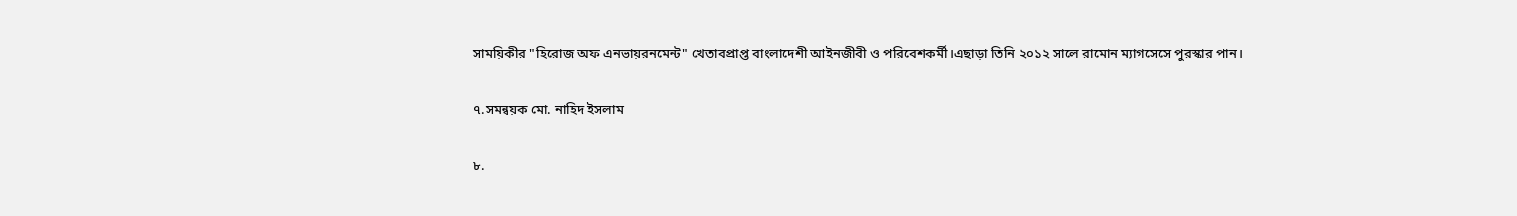সাময়িকীর "হিরোজ অফ এনভায়রনমেন্ট" খেতাবপ্রাপ্ত বাংলাদেশী আইনজীবী ও পরিবেশকর্মী।এছাড়া তিনি ২০১২ সালে রামোন ম্যাগসেসে পুরস্কার পান।

৭.সমন্বয়ক মো. নাহিদ ইসলাম

৮.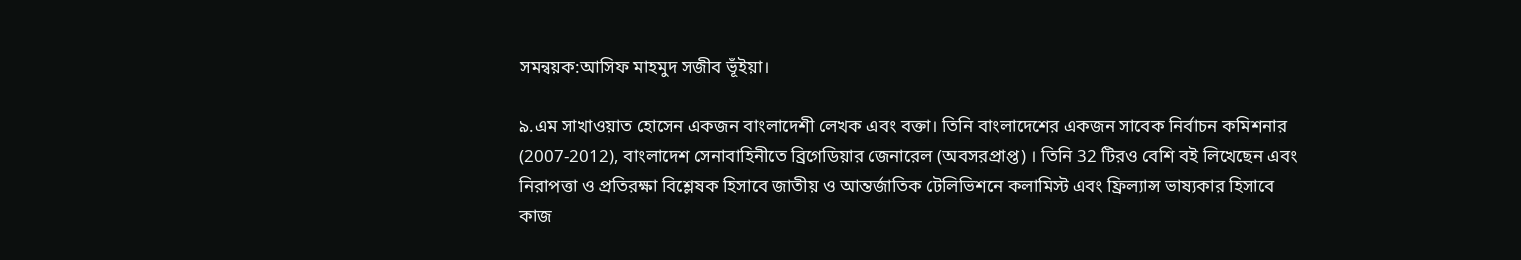সমন্বয়ক:আসিফ মাহমুদ সজীব ভূঁইয়া।

৯.এম সাখাওয়াত হোসেন একজন বাংলাদেশী লেখক এবং বক্তা। তিনি বাংলাদেশের একজন সাবেক নির্বাচন কমিশনার (2007-2012), বাংলাদেশ সেনাবাহিনীতে ব্রিগেডিয়ার জেনারেল (অবসরপ্রাপ্ত) । তিনি 32 টিরও বেশি বই লিখেছেন এবং নিরাপত্তা ও প্রতিরক্ষা বিশ্লেষক হিসাবে জাতীয় ও আন্তর্জাতিক টেলিভিশনে কলামিস্ট এবং ফ্রিল্যান্স ভাষ্যকার হিসাবে কাজ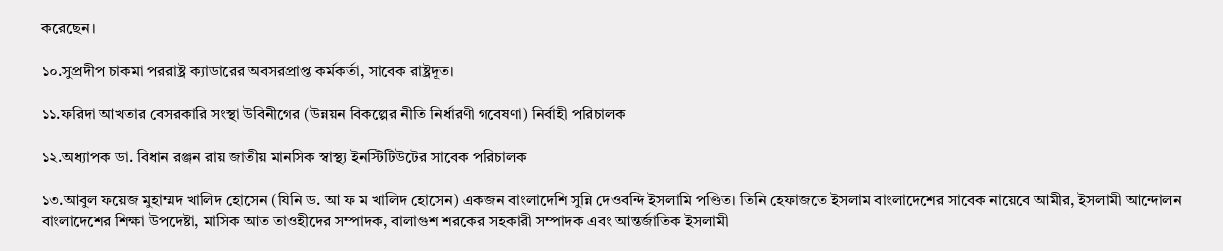করেছেন।

১০.সুপ্রদীপ চাকমা পররাষ্ট্র ক্যাডারের অবসরপ্রাপ্ত কর্মকর্তা, সাবেক রাষ্ট্রদূত।

১১.ফরিদা আখতার বেসরকারি সংস্থা উবিনীগের (উন্নয়ন বিকল্পের নীতি নির্ধারণী গবেষণা) নির্বাহী পরিচালক

১২.অধ্যাপক ডা. বিধান রঞ্জন রায় জাতীয় মানসিক স্বাস্থ্য ইনস্টিটিউটের সাবেক পরিচালক

১৩.আবুল ফয়েজ মুহাম্মদ খালিদ হোসেন (যিনি ড. আ ফ ম খালিদ হোসেন) একজন বাংলাদেশি সুন্নি দেওবন্দি ইসলামি পণ্ডিত। তিনি হেফাজতে ইসলাম বাংলাদেশের সাবেক নায়েবে আমীর, ইসলামী আন্দোলন বাংলাদেশের শিক্ষা উপদেষ্টা, মাসিক আত তাওহীদের সম্পাদক, বালাগুশ শরকের সহকারী সম্পাদক এবং আন্তর্জাতিক ইসলামী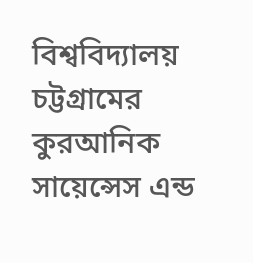বিশ্ববিদ্যালয় চট্টগ্রামের কুরআনিক সায়েন্সেস এন্ড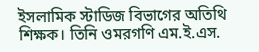ইসলামিক স্টাডিজ বিভাগের অতিথি শিক্ষক। তিনি ওমরগণি এম.ই.এস.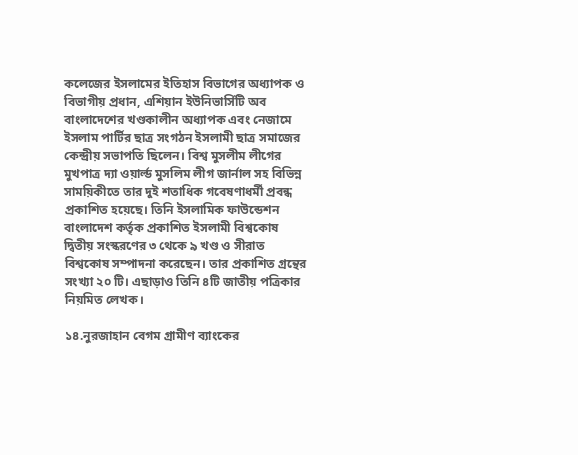কলেজের ইসলামের ইতিহাস বিভাগের অধ্যাপক ও বিভাগীয় প্রধান, এশিয়ান ইউনিভার্সিটি অব বাংলাদেশের খণ্ডকালীন অধ্যাপক এবং নেজামে ইসলাম পার্টির ছাত্র সংগঠন ইসলামী ছাত্র সমাজের কেন্দ্রীয় সভাপতি ছিলেন। বিশ্ব মুসলীম লীগের মুখপাত্র দ্যা ওয়ার্ল্ড মুসলিম লীগ জার্নাল সহ বিভিন্ন সাময়িকীতে তার দুই শতাধিক গবেষণাধর্মী প্রবন্ধ প্রকাশিত হয়েছে। তিনি ইসলামিক ফাউন্ডেশন বাংলাদেশ কর্তৃক প্রকাশিত ইসলামী বিশ্বকোষ দ্বিতীয় সংস্করণের ৩ থেকে ৯ খণ্ড ও সীরাত বিশ্বকোষ সম্পাদনা করেছেন। তার প্রকাশিত গ্রন্থের সংখ্যা ২০ টি। এছাড়াও তিনি ৪টি জাতীয় পত্রিকার নিয়মিত লেখক।

১৪.নুরজাহান বেগম গ্রামীণ ব্যাংকের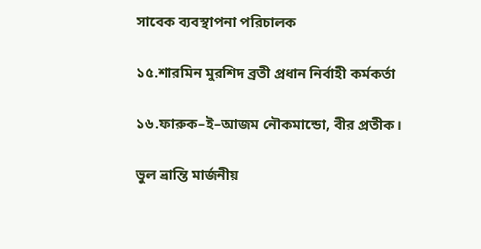সাবেক ব্যবস্থাপনা পরিচালক

১৫.শারমিন মুরশিদ ব্রতী প্রধান নির্বাহী কর্মকর্তা

১৬.ফারুক–ই–আজম নৌকমান্ডো, বীর প্রতীক।

ভুল ভ্রান্তি মার্জনীয়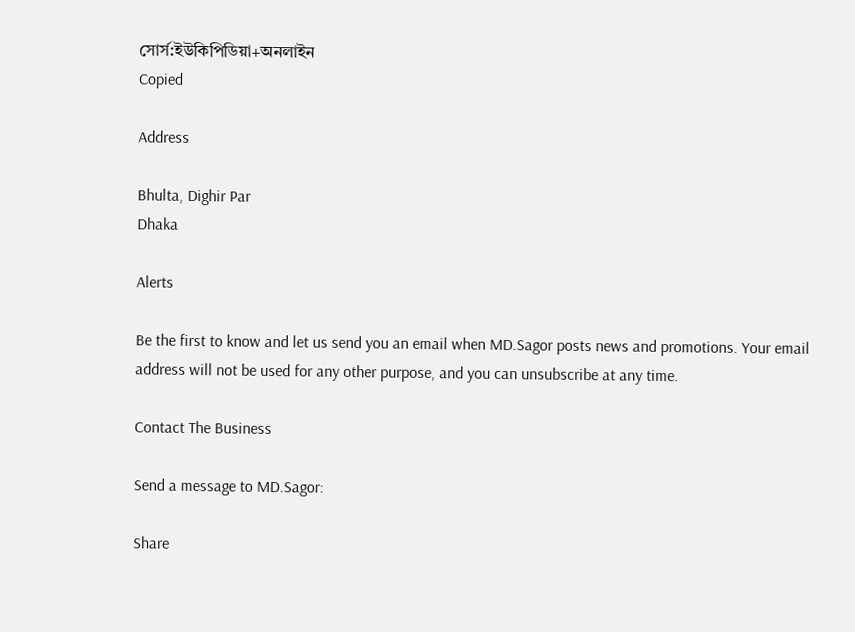সোর্স:ইউকিপিডিয়া+অনলাইন
Copied

Address

Bhulta, Dighir Par
Dhaka

Alerts

Be the first to know and let us send you an email when MD.Sagor posts news and promotions. Your email address will not be used for any other purpose, and you can unsubscribe at any time.

Contact The Business

Send a message to MD.Sagor:

Share